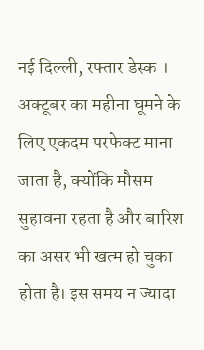नई दिल्ली, रफ्तार डेस्क । अक्टूबर का महीना घूमने के लिए एकदम परफेक्ट माना जाता है, क्योंकि मौसम सुहावना रहता है और बारिश का असर भी खत्म हो चुका होता है। इस समय न ज्यादा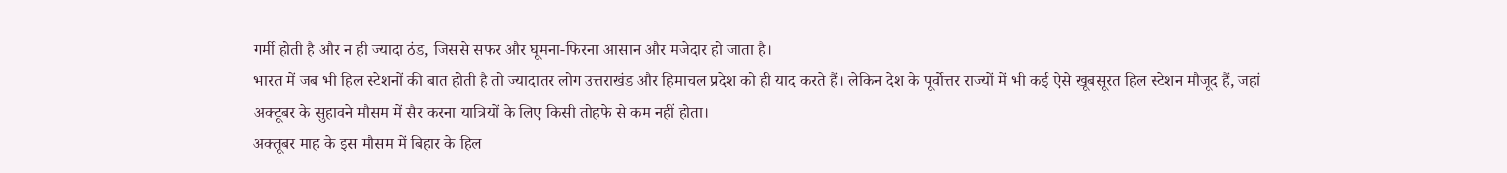गर्मी होती है और न ही ज्यादा ठंड, जिससे सफर और घूमना-फिरना आसान और मजेदार हो जाता है।
भारत में जब भी हिल स्टेशनों की बात होती है तो ज्यादातर लोग उत्तराखंड और हिमाचल प्रदेश को ही याद करते हैं। लेकिन देश के पूर्वोत्तर राज्यों में भी कई ऐसे खूबसूरत हिल स्टेशन मौजूद हैं, जहां अक्टूबर के सुहावने मौसम में सैर करना यात्रियों के लिए किसी तोहफे से कम नहीं होता।
अक्तूबर माह के इस मौसम में बिहार के हिल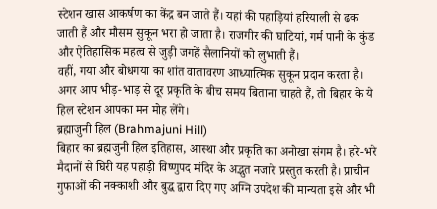स्टेशन खास आकर्षण का केंद्र बन जाते हैं। यहां की पहाड़ियां हरियाली से ढक जाती हैं और मौसम सुकून भरा हो जाता है। राजगीर की घाटियां, गर्म पानी के कुंड और ऐतिहासिक महत्व से जुड़ी जगहें सैलानियों को लुभाती हैं।
वहीं, गया और बोधगया का शांत वातावरण आध्यात्मिक सुकून प्रदान करता है। अगर आप भीड़-भाड़ से दूर प्रकृति के बीच समय बिताना चाहते हैं, तो बिहार के ये हिल स्टेशन आपका मन मोह लेंगे।
ब्रह्माजुनी हिल (Brahmajuni Hill)
बिहार का ब्रह्मजुनी हिल इतिहास, आस्था और प्रकृति का अनोखा संगम है। हरे-भरे मैदानों से घिरी यह पहाड़ी विष्णुपद मंदिर के अद्भुत नजारे प्रस्तुत करती है। प्राचीन गुफाओं की नक्काशी और बुद्ध द्वारा दिए गए अग्नि उपदेश की मान्यता इसे और भी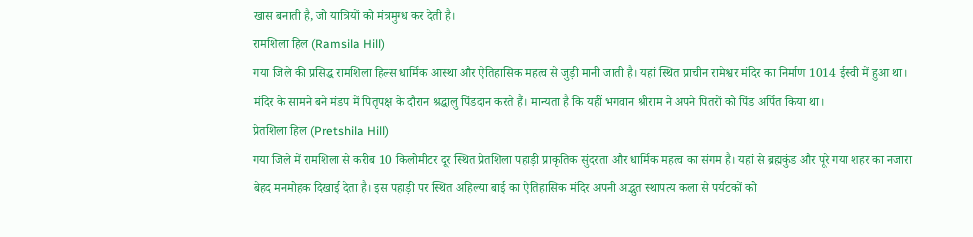खास बनाती है, जो यात्रियों को मंत्रमुग्ध कर देती है।
रामशिला हिल (Ramsila Hill)
गया जिले की प्रसिद्ध रामशिला हिल्स धार्मिक आस्था और ऐतिहासिक महत्व से जुड़ी मानी जाती है। यहां स्थित प्राचीन रामेश्वर मंदिर का निर्माण 1014 ईस्वी में हुआ था। मंदिर के सामने बने मंडप में पितृपक्ष के दौरान श्रद्धालु पिंडदान करते हैं। मान्यता है कि यहीं भगवान श्रीराम ने अपने पितरों को पिंड अर्पित किया था।
प्रेतशिला हिल (Pretshila Hill)
गया जिले में रामशिला से करीब 10 किलोमीटर दूर स्थित प्रेतशिला पहाड़ी प्राकृतिक सुंदरता और धार्मिक महत्व का संगम है। यहां से ब्रह्मकुंड और पूरे गया शहर का नजारा बेहद मनमोहक दिखाई देता है। इस पहाड़ी पर स्थित अहिल्या बाई का ऐतिहासिक मंदिर अपनी अद्भुत स्थापत्य कला से पर्यटकों को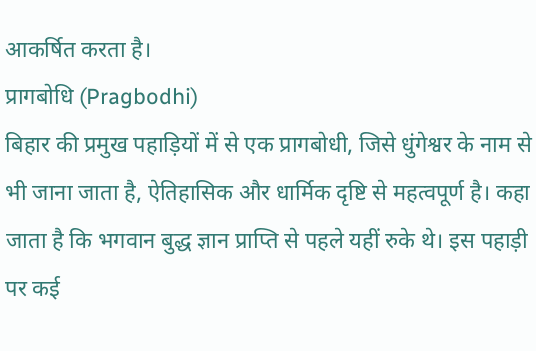आकर्षित करता है।
प्रागबोधि (Pragbodhi)
बिहार की प्रमुख पहाड़ियों में से एक प्रागबोधी, जिसे धुंगेश्वर के नाम से भी जाना जाता है, ऐतिहासिक और धार्मिक दृष्टि से महत्वपूर्ण है। कहा जाता है कि भगवान बुद्ध ज्ञान प्राप्ति से पहले यहीं रुके थे। इस पहाड़ी पर कई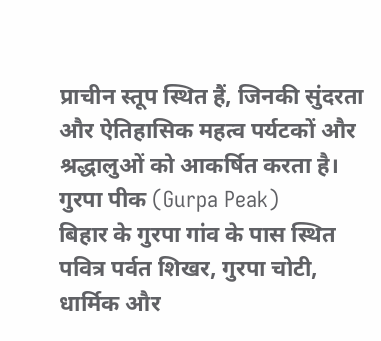प्राचीन स्तूप स्थित हैं, जिनकी सुंदरता और ऐतिहासिक महत्व पर्यटकों और श्रद्धालुओं को आकर्षित करता है।
गुरपा पीक (Gurpa Peak)
बिहार के गुरपा गांव के पास स्थित पवित्र पर्वत शिखर, गुरपा चोटी, धार्मिक और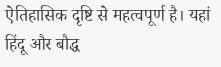ऐतिहासिक दृष्टि से महत्वपूर्ण है। यहां हिंदू और बौद्ध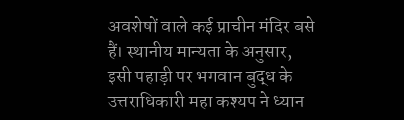अवशेषों वाले कई प्राचीन मंदिर बसे हैं। स्थानीय मान्यता के अनुसार, इसी पहाड़ी पर भगवान बुद्ध के उत्तराधिकारी महा कश्यप ने ध्यान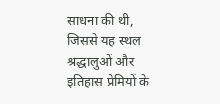साधना की थी, जिससे यह स्थल श्रद्धालुओं और इतिहास प्रेमियों के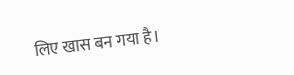लिए खास बन गया है।